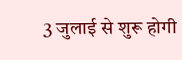3 जुलाई से शुरू होगी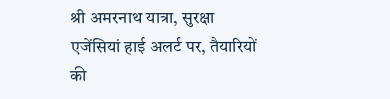श्री अमरनाथ यात्रा, सुरक्षा एजेंसियां हाई अलर्ट पर, तैयारियों की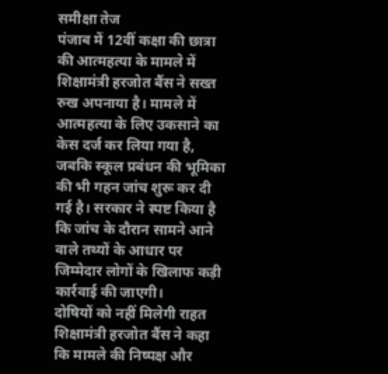समीक्षा तेज
पंजाब में 12वीं कक्षा की छात्रा की आत्महत्या के मामले में शिक्षामंत्री हरजोत बैंस ने सख्त रुख अपनाया है। मामले में आत्महत्या के लिए उकसाने का केस दर्ज कर लिया गया है, जबकि स्कूल प्रबंधन की भूमिका की भी गहन जांच शुरू कर दी गई है। सरकार ने स्पष्ट किया है कि जांच के दौरान सामने आने वाले तथ्यों के आधार पर जिम्मेदार लोगों के खिलाफ कड़ी कार्रवाई की जाएगी।
दोषियों को नहीं मिलेगी राहत
शिक्षामंत्री हरजोत बैंस ने कहा कि मामले की निष्पक्ष और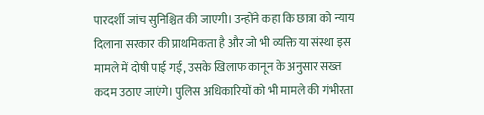पारदर्शी जांच सुनिश्चित की जाएगी। उन्होंने कहा कि छात्रा को न्याय दिलाना सरकार की प्राथमिकता है और जो भी व्यक्ति या संस्था इस मामले में दोषी पाई गई, उसके खिलाफ कानून के अनुसार सख्त कदम उठाए जाएंगे। पुलिस अधिकारियों को भी मामले की गंभीरता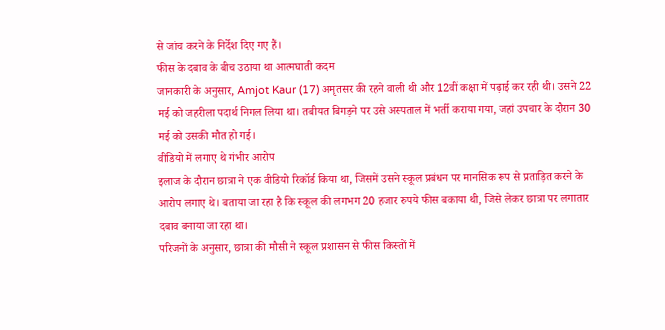से जांच करने के निर्देश दिए गए हैं।
फीस के दबाव के बीच उठाया था आत्मघाती कदम
जानकारी के अनुसार, Amjot Kaur (17) अमृतसर की रहने वाली थी और 12वीं कक्षा में पढ़ाई कर रही थी। उसने 22 मई को जहरीला पदार्थ निगल लिया था। तबीयत बिगड़ने पर उसे अस्पताल में भर्ती कराया गया, जहां उपचार के दौरान 30 मई को उसकी मौत हो गई।
वीडियो में लगाए थे गंभीर आरोप
इलाज के दौरान छात्रा ने एक वीडियो रिकॉर्ड किया था, जिसमें उसने स्कूल प्रबंधन पर मानसिक रूप से प्रताड़ित करने के आरोप लगाए थे। बताया जा रहा है कि स्कूल की लगभग 20 हजार रुपये फीस बकाया थी, जिसे लेकर छात्रा पर लगातार दबाव बनाया जा रहा था।
परिजनों के अनुसार, छात्रा की मौसी ने स्कूल प्रशासन से फीस किस्तों में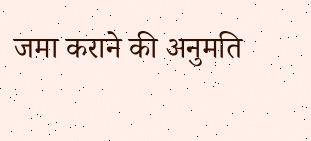जमा कराने की अनुमति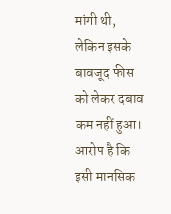मांगी थी, लेकिन इसके बावजूद फीस को लेकर दबाव कम नहीं हुआ। आरोप है कि इसी मानसिक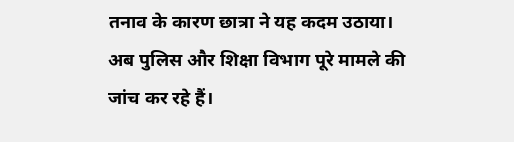तनाव के कारण छात्रा ने यह कदम उठाया। अब पुलिस और शिक्षा विभाग पूरे मामले की जांच कर रहे हैं।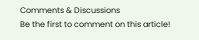Comments & Discussions
Be the first to comment on this article!